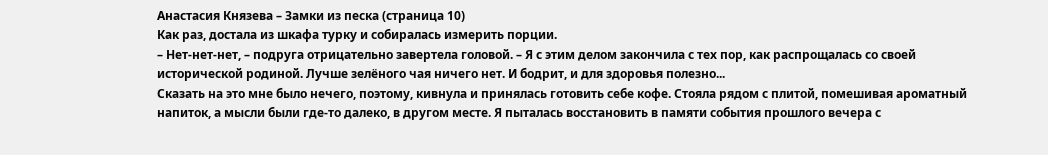Анастасия Князева – Замки из песка (страница 10)
Как раз, достала из шкафа турку и собиралась измерить порции.
– Нет-нет-нет, – подруга отрицательно завертела головой. – Я с этим делом закончила с тех пор, как распрощалась со своей исторической родиной. Лучше зелёного чая ничего нет. И бодрит, и для здоровья полезно...
Сказать на это мне было нечего, поэтому, кивнула и принялась готовить себе кофе. Стояла рядом с плитой, помешивая ароматный напиток, а мысли были где-то далеко, в другом месте. Я пыталась восстановить в памяти события прошлого вечера с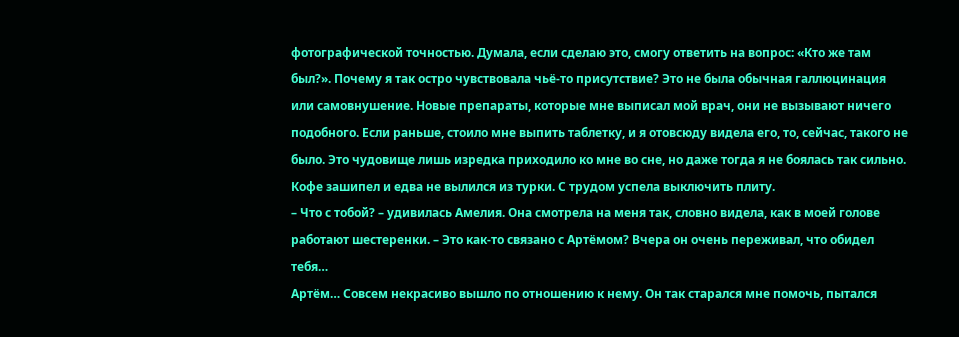фотографической точностью. Думала, если сделаю это, смогу ответить на вопрос: «Кто же там был?». Почему я так остро чувствовала чьё-то присутствие? Это не была обычная галлюцинация или самовнушение. Новые препараты, которые мне выписал мой врач, они не вызывают ничего подобного. Если раньше, стоило мне выпить таблетку, и я отовсюду видела его, то, сейчас, такого не было. Это чудовище лишь изредка приходило ко мне во сне, но даже тогда я не боялась так сильно.
Кофе зашипел и едва не вылился из турки. С трудом успела выключить плиту.
– Что с тобой? – удивилась Амелия. Она смотрела на меня так, словно видела, как в моей голове работают шестеренки. – Это как-то связано с Артёмом? Вчера он очень переживал, что обидел тебя…
Артём… Совсем некрасиво вышло по отношению к нему. Он так старался мне помочь, пытался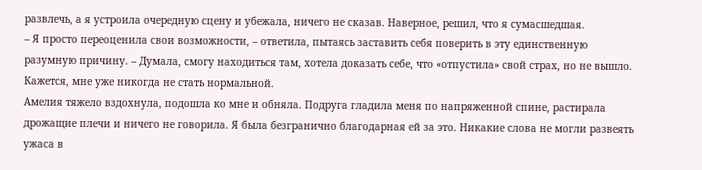развлечь, а я устроила очередную сцену и убежала, ничего не сказав. Наверное, решил, что я сумасшедшая.
– Я просто переоценила свои возможности, – ответила, пытаясь заставить себя поверить в эту единственную разумную причину. – Думала, смогу находиться там, хотела доказать себе, что «отпустила» свой страх, но не вышло. Кажется, мне уже никогда не стать нормальной.
Амелия тяжело вздохнула, подошла ко мне и обняла. Подруга гладила меня по напряженной спине, растирала дрожащие плечи и ничего не говорила. Я была безгранично благодарная ей за это. Никакие слова не могли развеять ужаса в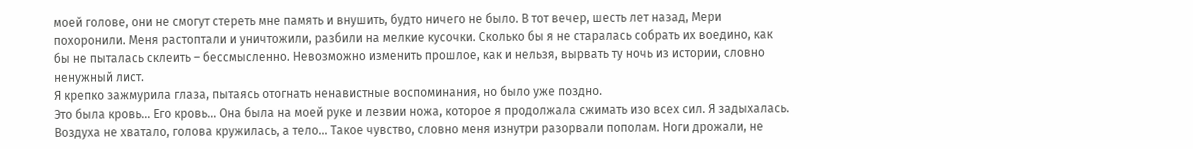моей голове, они не смогут стереть мне память и внушить, будто ничего не было. В тот вечер, шесть лет назад, Мери похоронили. Меня растоптали и уничтожили, разбили на мелкие кусочки. Сколько бы я не старалась собрать их воедино, как бы не пыталась склеить – бессмысленно. Невозможно изменить прошлое, как и нельзя, вырвать ту ночь из истории, словно ненужный лист.
Я крепко зажмурила глаза, пытаясь отогнать ненавистные воспоминания, но было уже поздно.
Это была кровь… Его кровь… Она была на моей руке и лезвии ножа, которое я продолжала сжимать изо всех сил. Я задыхалась. Воздуха не хватало, голова кружилась, а тело… Такое чувство, словно меня изнутри разорвали пополам. Ноги дрожали, не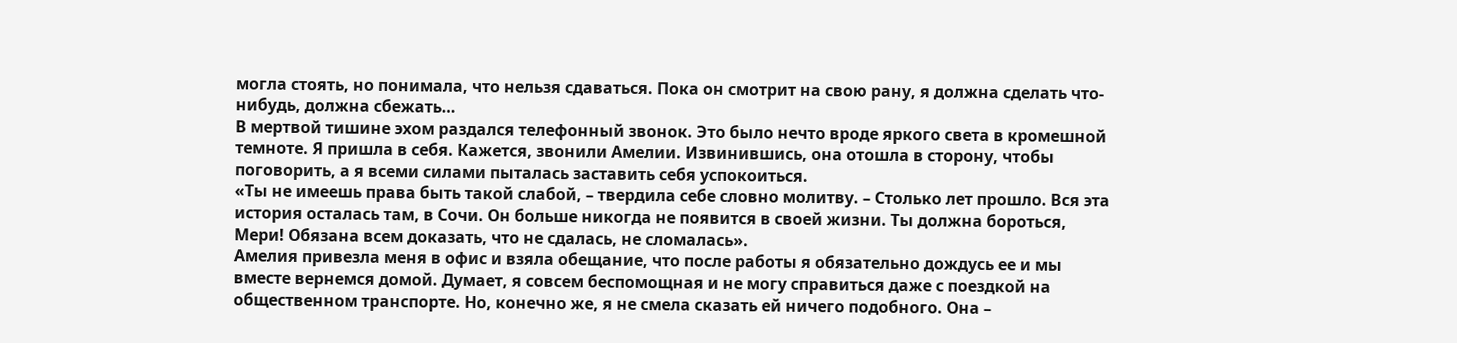могла стоять, но понимала, что нельзя сдаваться. Пока он смотрит на свою рану, я должна сделать что-нибудь, должна сбежать…
В мертвой тишине эхом раздался телефонный звонок. Это было нечто вроде яркого света в кромешной темноте. Я пришла в себя. Кажется, звонили Амелии. Извинившись, она отошла в сторону, чтобы поговорить, а я всеми силами пыталась заставить себя успокоиться.
«Ты не имеешь права быть такой слабой, – твердила себе словно молитву. – Столько лет прошло. Вся эта история осталась там, в Сочи. Он больше никогда не появится в своей жизни. Ты должна бороться, Мери! Обязана всем доказать, что не сдалась, не сломалась».
Амелия привезла меня в офис и взяла обещание, что после работы я обязательно дождусь ее и мы вместе вернемся домой. Думает, я совсем беспомощная и не могу справиться даже с поездкой на общественном транспорте. Но, конечно же, я не смела сказать ей ничего подобного. Она –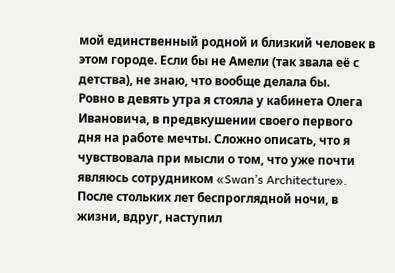мой единственный родной и близкий человек в этом городе. Если бы не Амели (так звала её с детства), не знаю, что вообще делала бы.
Ровно в девять утра я стояла у кабинета Олега Ивановича, в предвкушении своего первого дня на работе мечты. Сложно описать, что я чувствовала при мысли о том, что уже почти являюсь сотрудником «Swan’s Architecture». После стольких лет беспроглядной ночи, в жизни, вдруг, наступил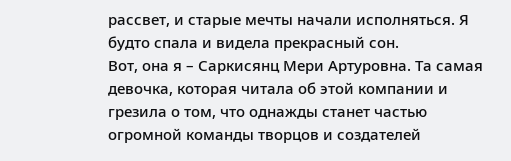рассвет, и старые мечты начали исполняться. Я будто спала и видела прекрасный сон.
Вот, она я – Саркисянц Мери Артуровна. Та самая девочка, которая читала об этой компании и грезила о том, что однажды станет частью огромной команды творцов и создателей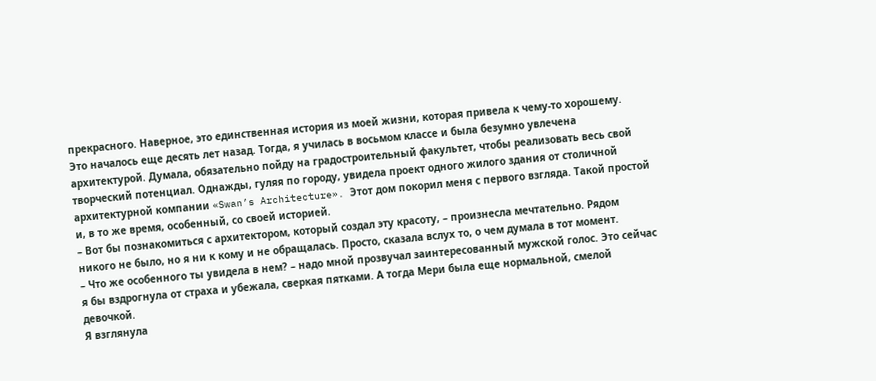прекрасного. Наверное, это единственная история из моей жизни, которая привела к чему-то хорошему.
Это началось еще десять лет назад. Тогда, я училась в восьмом классе и была безумно увлечена архитектурой. Думала, обязательно пойду на градостроительный факультет, чтобы реализовать весь свой творческий потенциал. Однажды, гуляя по городу, увидела проект одного жилого здания от столичной архитектурной компании «Swan’s Architecture». Этот дом покорил меня с первого взгляда. Такой простой и, в то же время, особенный, со своей историей.
– Вот бы познакомиться с архитектором, который создал эту красоту, – произнесла мечтательно. Рядом никого не было, но я ни к кому и не обращалась. Просто, сказала вслух то, о чем думала в тот момент.
– Что же особенного ты увидела в нем? – надо мной прозвучал заинтересованный мужской голос. Это сейчас я бы вздрогнула от страха и убежала, сверкая пятками. А тогда Мери была еще нормальной, смелой девочкой.
Я взглянула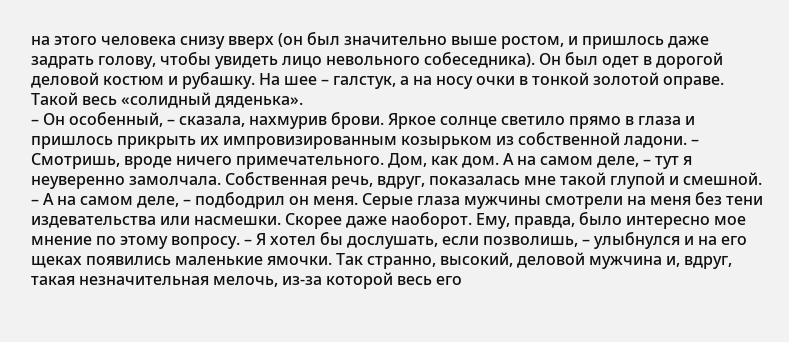на этого человека снизу вверх (он был значительно выше ростом, и пришлось даже задрать голову, чтобы увидеть лицо невольного собеседника). Он был одет в дорогой деловой костюм и рубашку. На шее – галстук, а на носу очки в тонкой золотой оправе. Такой весь «солидный дяденька».
– Он особенный, – сказала, нахмурив брови. Яркое солнце светило прямо в глаза и пришлось прикрыть их импровизированным козырьком из собственной ладони. – Смотришь, вроде ничего примечательного. Дом, как дом. А на самом деле, – тут я неуверенно замолчала. Собственная речь, вдруг, показалась мне такой глупой и смешной.
– А на самом деле, – подбодрил он меня. Серые глаза мужчины смотрели на меня без тени издевательства или насмешки. Скорее даже наоборот. Ему, правда, было интересно мое мнение по этому вопросу. – Я хотел бы дослушать, если позволишь, – улыбнулся и на его щеках появились маленькие ямочки. Так странно, высокий, деловой мужчина и, вдруг, такая незначительная мелочь, из-за которой весь его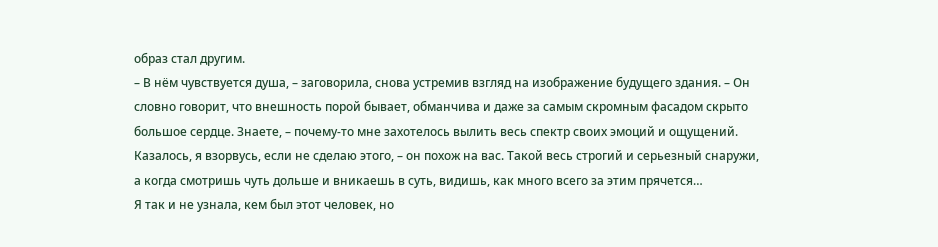образ стал другим.
– В нём чувствуется душа, – заговорила, снова устремив взгляд на изображение будущего здания. – Он словно говорит, что внешность порой бывает, обманчива и даже за самым скромным фасадом скрыто большое сердце. Знаете, – почему-то мне захотелось вылить весь спектр своих эмоций и ощущений. Казалось, я взорвусь, если не сделаю этого, – он похож на вас. Такой весь строгий и серьезный снаружи, а когда смотришь чуть дольше и вникаешь в суть, видишь, как много всего за этим прячется…
Я так и не узнала, кем был этот человек, но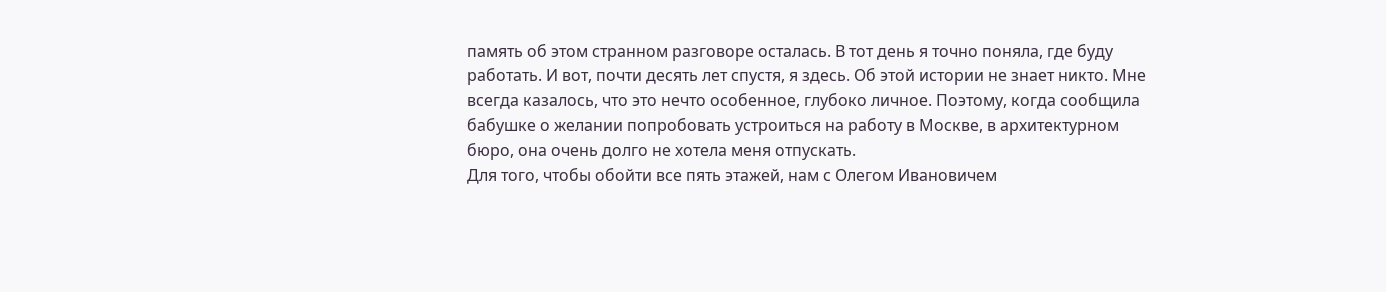память об этом странном разговоре осталась. В тот день я точно поняла, где буду работать. И вот, почти десять лет спустя, я здесь. Об этой истории не знает никто. Мне всегда казалось, что это нечто особенное, глубоко личное. Поэтому, когда сообщила бабушке о желании попробовать устроиться на работу в Москве, в архитектурном бюро, она очень долго не хотела меня отпускать.
Для того, чтобы обойти все пять этажей, нам с Олегом Ивановичем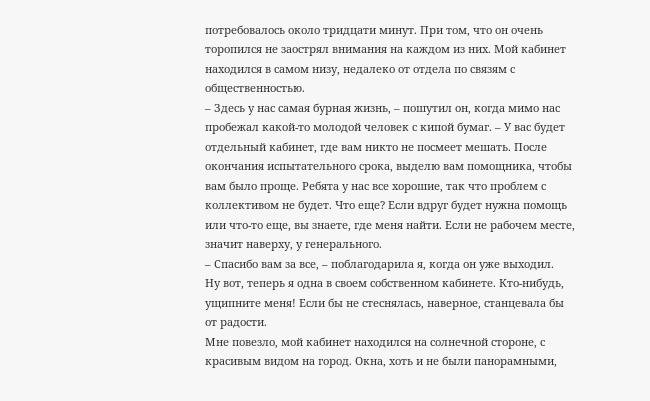потребовалось около тридцати минут. При том, что он очень торопился не заострял внимания на каждом из них. Мой кабинет находился в самом низу, недалеко от отдела по связям с общественностью.
– Здесь у нас самая бурная жизнь, – пошутил он, когда мимо нас пробежал какой-то молодой человек с кипой бумаг. – У вас будет отдельный кабинет, где вам никто не посмеет мешать. После окончания испытательного срока, выделю вам помощника, чтобы вам было проще. Ребята у нас все хорошие, так что проблем с коллективом не будет. Что еще? Если вдруг будет нужна помощь или что-то еще, вы знаете, где меня найти. Если не рабочем месте, значит наверху, у генерального.
– Спасибо вам за все, – поблагодарила я, когда он уже выходил.
Ну вот, теперь я одна в своем собственном кабинете. Кто-нибудь, ущипните меня! Если бы не стеснялась, наверное, станцевала бы от радости.
Мне повезло, мой кабинет находился на солнечной стороне, с красивым видом на город. Окна, хоть и не были панорамными,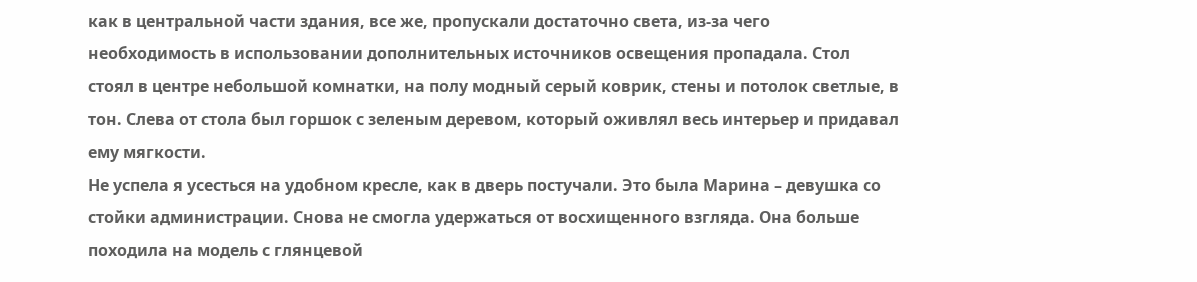как в центральной части здания, все же, пропускали достаточно света, из-за чего необходимость в использовании дополнительных источников освещения пропадала. Стол стоял в центре небольшой комнатки, на полу модный серый коврик, стены и потолок светлые, в тон. Слева от стола был горшок с зеленым деревом, который оживлял весь интерьер и придавал ему мягкости.
Не успела я усесться на удобном кресле, как в дверь постучали. Это была Марина – девушка со стойки администрации. Снова не смогла удержаться от восхищенного взгляда. Она больше походила на модель с глянцевой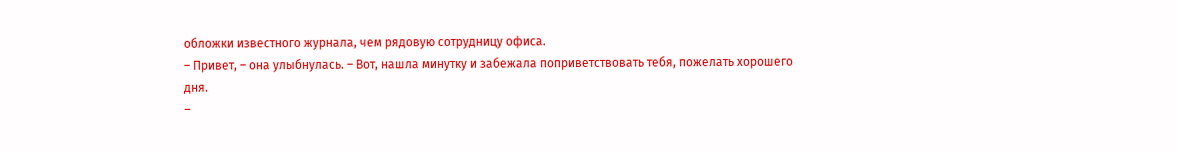обложки известного журнала, чем рядовую сотрудницу офиса.
– Привет, – она улыбнулась. – Вот, нашла минутку и забежала поприветствовать тебя, пожелать хорошего дня.
–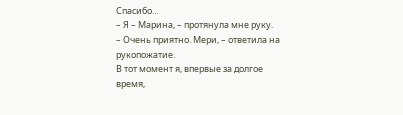Спасибо…
– Я – Марина, – протянула мне руку.
– Очень приятно. Мери, – ответила на рукопожатие.
В тот момент я, впервые за долгое время,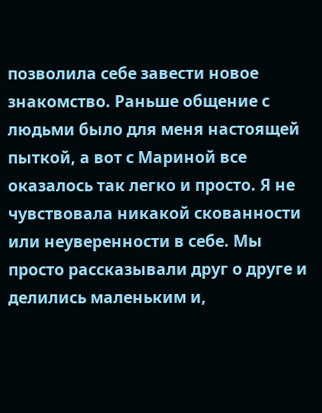позволила себе завести новое знакомство. Раньше общение с людьми было для меня настоящей пыткой, а вот с Мариной все оказалось так легко и просто. Я не чувствовала никакой скованности или неуверенности в себе. Мы просто рассказывали друг о друге и делились маленьким и,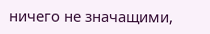ничего не значащими,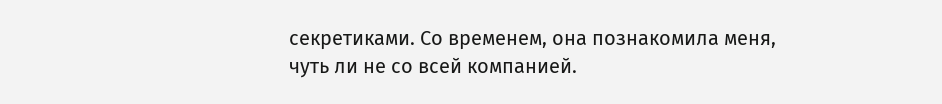секретиками. Со временем, она познакомила меня, чуть ли не со всей компанией.